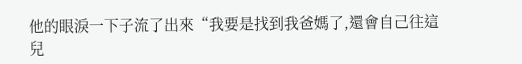他的眼淚一下子流了出來“我要是找到我爸媽了,還會自己往這兒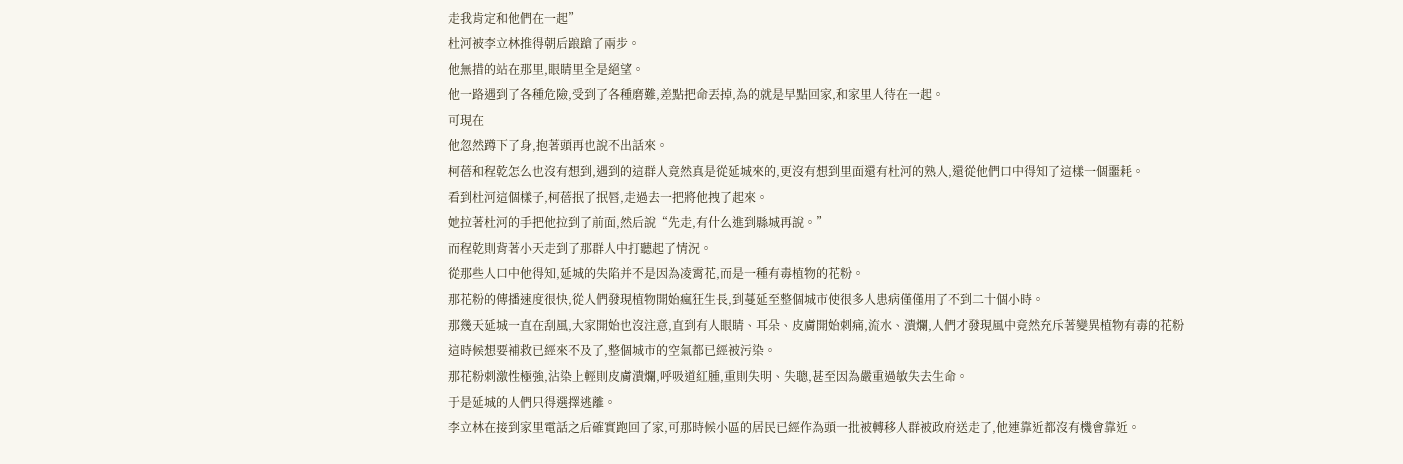走我肯定和他們在一起”
杜河被李立林推得朝后踉蹌了兩步。
他無措的站在那里,眼睛里全是絕望。
他一路遇到了各種危險,受到了各種磨難,差點把命丟掉,為的就是早點回家,和家里人待在一起。
可現在
他忽然蹲下了身,抱著頭再也說不出話來。
柯蓓和程乾怎么也沒有想到,遇到的這群人竟然真是從延城來的,更沒有想到里面還有杜河的熟人,還從他們口中得知了這樣一個噩耗。
看到杜河這個樣子,柯蓓抿了抿唇,走過去一把將他拽了起來。
她拉著杜河的手把他拉到了前面,然后說“先走,有什么進到縣城再說。”
而程乾則背著小天走到了那群人中打聽起了情況。
從那些人口中他得知,延城的失陷并不是因為凌霄花,而是一種有毒植物的花粉。
那花粉的傳播速度很快,從人們發現植物開始瘋狂生長,到蔓延至整個城市使很多人患病僅僅用了不到二十個小時。
那幾天延城一直在刮風,大家開始也沒注意,直到有人眼睛、耳朵、皮膚開始刺痛,流水、潰爛,人們才發現風中竟然充斥著變異植物有毒的花粉
這時候想要補救已經來不及了,整個城市的空氣都已經被污染。
那花粉刺激性極強,沾染上輕則皮膚潰爛,呼吸道紅腫,重則失明、失聰,甚至因為嚴重過敏失去生命。
于是延城的人們只得選擇逃離。
李立林在接到家里電話之后確實跑回了家,可那時候小區的居民已經作為頭一批被轉移人群被政府送走了,他連靠近都沒有機會靠近。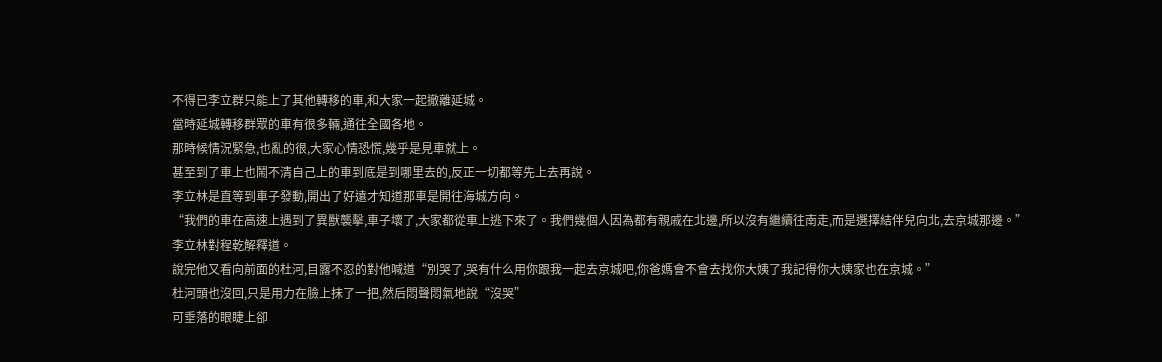不得已李立群只能上了其他轉移的車,和大家一起撤離延城。
當時延城轉移群眾的車有很多輛,通往全國各地。
那時候情況緊急,也亂的很,大家心情恐慌,幾乎是見車就上。
甚至到了車上也鬧不清自己上的車到底是到哪里去的,反正一切都等先上去再說。
李立林是直等到車子發動,開出了好遠才知道那車是開往海城方向。
“我們的車在高速上遇到了異獸襲擊,車子壞了,大家都從車上逃下來了。我們幾個人因為都有親戚在北邊,所以沒有繼續往南走,而是選擇結伴兒向北,去京城那邊。”
李立林對程乾解釋道。
說完他又看向前面的杜河,目露不忍的對他喊道“別哭了,哭有什么用你跟我一起去京城吧,你爸媽會不會去找你大姨了我記得你大姨家也在京城。”
杜河頭也沒回,只是用力在臉上抹了一把,然后悶聲悶氣地說“沒哭”
可垂落的眼睫上卻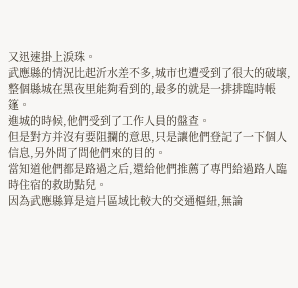又迅速掛上淚珠。
武應縣的情況比起沂水差不多,城市也遭受到了很大的破壞,整個縣城在黑夜里能夠看到的,最多的就是一排排臨時帳篷。
進城的時候,他們受到了工作人員的盤查。
但是對方并沒有要阻攔的意思,只是讓他們登記了一下個人信息,另外問了問他們來的目的。
當知道他們都是路過之后,還給他們推薦了專門給過路人臨時住宿的救助點兒。
因為武應縣算是這片區域比較大的交通樞紐,無論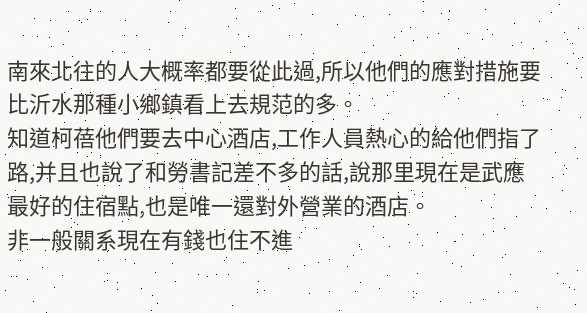南來北往的人大概率都要從此過,所以他們的應對措施要比沂水那種小鄉鎮看上去規范的多。
知道柯蓓他們要去中心酒店,工作人員熱心的給他們指了路,并且也說了和勞書記差不多的話,說那里現在是武應最好的住宿點,也是唯一還對外營業的酒店。
非一般關系現在有錢也住不進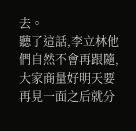去。
聽了這話,李立林他們自然不會再跟隨,大家商量好明天要再見一面之后就分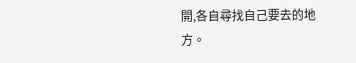開,各自尋找自己要去的地方。